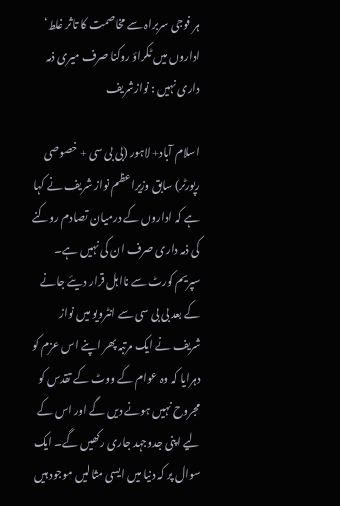ہر فوجی سربراہ سے مخاصمت کا تاثر غلط‘ اداروں میں ٹکراؤ روکنا صرف میری ذمہ داری نہیں : نوازشریف

اسلام آباد+ لاہور (بی بی سی + خصوصی رپورٹر) سابق وزیراعظم نواز شریف نے کہا ہے کہ اداروں کے درمیان تصادم روکنے کی ذمہ داری صرف ان کی نہیں ہے۔ سپریم کورٹ سے نااہل قرار دیئے جانے کے بعد بی بی سی سے انٹرویو میں نواز شریف نے ایک مرتبہ پھر اپنے اس عزم کو دہرایا کہ وہ عوام کے ووٹ کے تقدس کو مجروح نہیں ہونے دیں گے اور اس کے لیے اپنی جدوجہد جاری رکھیں گے۔ ایک سوال پر کہ دنیا میں ایسی مثالیں موجود ہیں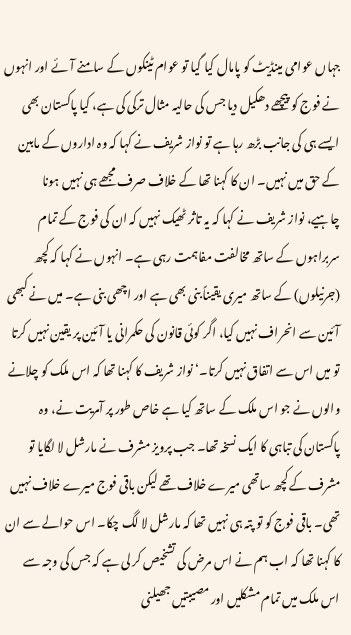جہاں عوامی مینڈیٹ کو پامال کیا گیا تو عوام ٹینکوں کے سامنے آئے اور انہوں نے فوج کو پیچھے دھکیل دیا جس کی حالیہ مثال ترکی کی ہے، کیا پاکستان بھی ایسے ہی کی جانب بڑھ رہا ہے تو نواز شریف نے کہا کہ وہ اداروں کے مابین کے حق میں نہیں۔ ان کا کہنا تھا کے خلاف صرف مجھے ہی نہیں ہونا چاہیے، نواز شریف نے کہا کہ یہ تاثر ٹھیک نہیں کہ ان کی فوج کے تمام سربراہوں کے ساتھ مخالفت مفاہمت رہی ہے۔ انہوں نے کہا کہ کچھ (جرنیلوں) کے ساتھ میری یقیناً بنی بھی ہے اور اچھی بنی ہے۔ میں نے کبھی آئین سے انحراف نہیں کیا، اگر کوئی قانون کی حکمرانی یا آئین پر یقین نہیں کرتا تو میں اس سے اتفاق نہیں کرتا۔‘ نواز شریف کا کہنا تھا کہ اس ملک کو چلانے والوں نے جو اس ملک کے ساتھ کیا ہے خاص طور پر آمریت نے، وہ پاکستان کی تباہی کا ایک نسخہ تھا۔ جب پرویز مشرف نے مارشل لا لگایا تو مشرف کے کچھ ساتھی میرے خلاف تھے لیکن باقی فوج میرے خلاف نہیں تھی۔ باقی فوج کو تو پتہ ہی نہیں تھا کہ مارشل لا لگ چکا۔ اس حوالے سے ان کا کہنا تھا کہ اب ہم نے اس مرض کی تشخیص کر لی ہے کہ جس کی وجہ سے اس ملک میں تمام مشکلیں اور مصیبتیں جھیلنی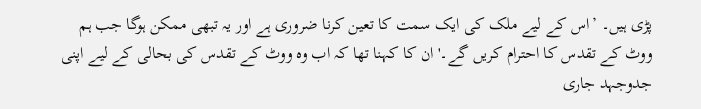پڑی ہیں۔ ’اس کے لیے ملک کی ایک سمت کا تعین کرنا ضروری ہے اور یہ تبھی ممکن ہوگا جب ہم ووٹ کے تقدس کا احترام کریں گے۔' ان کا کہنا تھا کہ اب وہ ووٹ کے تقدس کی بحالی کے لیے اپنی جدوجہد جاری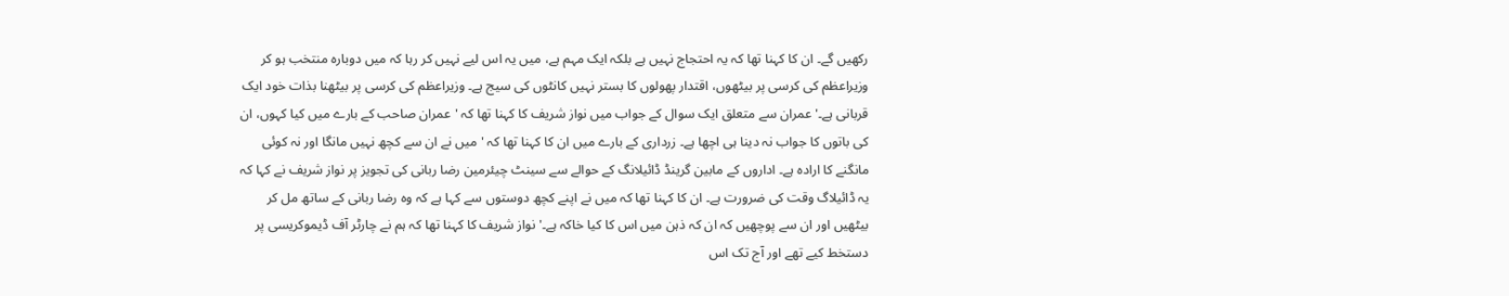رکھیں گے۔ ان کا کہنا تھا کہ یہ احتجاج نہیں ہے بلکہ ایک مہم ہے، میں یہ اس لیے نہیں کر رہا کہ میں دوبارہ منتخب ہو کر وزیراعظم کی کرسی پر بیٹھوں، اقتدار پھولوں کا بستر نہیں کانٹوں کی سیج ہے۔ وزیراعظم کی کرسی پر بیٹھنا بذات خود ایک قربانی ہے۔' عمران سے متعلق ایک سوال کے جواب میں نواز شریف کا کہنا تھا کہ 'عمران صاحب کے بارے میں کیا کہوں، ان کی باتوں کا جواب نہ دینا ہی اچھا ہے۔ زرداری کے بارے میں ان کا کہنا تھا کہ 'میں نے ان سے کچھ نہیں مانگا اور نہ کوئی مانگنے کا ارادہ ہے۔ اداروں کے مابین گرینڈ ڈائیلانگ کے حوالے سے سینٹ چیئرمین رضا ربانی کی تجویز پر نواز شریف نے کہا کہ یہ ڈائیلاگ وقت کی ضرورت ہے۔ ان کا کہنا تھا کہ میں نے اپنے کچھ دوستوں سے کہا ہے کہ وہ رضا ربانی کے ساتھ مل کر بیٹھیں اور ان سے پوچھیں کہ ان کہ ذہن میں اس کا کیا خاکہ ہے۔' نواز شریف کا کہنا تھا کہ ہم نے چارٹر آف ڈیموکریسی پر دستخط کیے تھے اور آج تک اس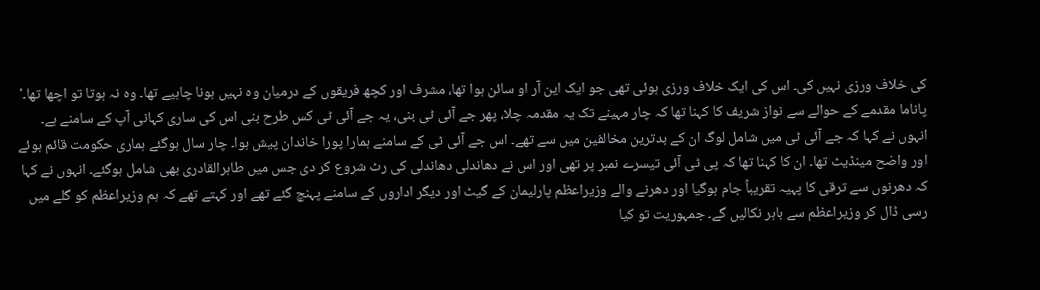کی خلاف ورزی نہیں کی۔ اس کی ایک خلاف ورزی ہوئی تھی جو ایک این آر او سائن ہوا تھا، مشرف اور کچھ فریقوں کے درمیان وہ نہیں ہونا چاہیے تھا۔ وہ نہ ہوتا تو اچھا تھا۔' پاناما مقدمے کے حوالے سے نواز شریف کا کہنا تھا کہ چار مہینے تک یہ مقدمہ چلا، پھر جے آئی ٹی بنی، یہ جے آئی ٹی کس طرح بنی اس کی ساری کہانی آپ کے سامنے ہے۔ انہوں نے کہا کہ جے آئی ٹی میں شامل لوگ ان کے بدترین مخالفین میں سے تھے۔ اس جے آئی ٹی کے سامنے ہمارا پورا خاندان پیش ہوا۔ چار سال ہوگئے ہماری حکومت قائم ہوئے اور واضح مینڈیٹ تھا۔ ان کا کہنا تھا کہ پی ٹی آئی تیسرے نمبر پر تھی اور اس نے دھاندلی دھاندلی کی رٹ شروع کر دی جس میں طاہرالقادری بھی شامل ہوگئے۔ انہوں نے کہا کہ دھرنوں سے ترقی کا پہیہ تقریباً جام ہوگیا اور دھرنے والے وزیراعظم پارلیمان کے گیٹ اور دیگر اداروں کے سامنے پہنچ گئے تھے اور کہتے تھے کہ ہم وزیراعظم کو گلے میں رسی ڈال کر وزیراعظم سے باہر نکالیں گے۔ جمہوریت تو کیا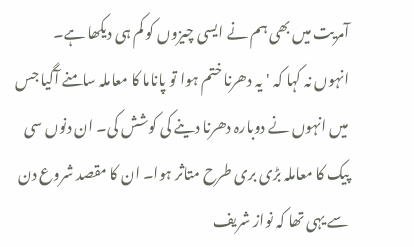آمریت میں بھی ہم نے ایسی چیزوں کو کم ہی دیکھا ہے۔ انہوں نہ کہا کہ 'یہ دھرنا ختم ہوا تو پاناما کا معاملہ سامنے آگیا جس میں انہوں نے دوبارہ دھرنا دینے کی کوشش کی۔ ان دنوں سی پیک کا معاملہ بڑی بری طرح متاثر ہوا۔ ان کا مقصد شروع دن سے یہی تھا کہ نواز شریف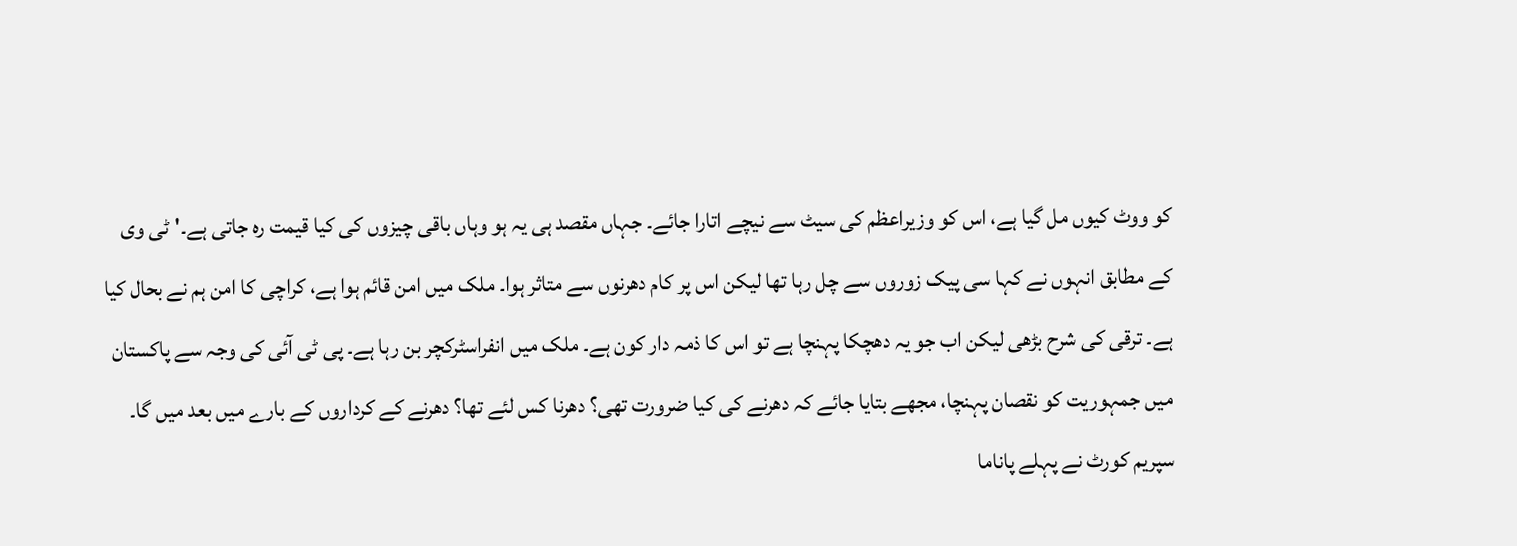کو ووٹ کیوں مل گیا ہے، اس کو وزیراعظم کی سیٹ سے نیچے اتارا جائے۔ جہاں مقصد ہی یہ ہو وہاں باقی چیزوں کی کیا قیمت رہ جاتی ہے۔' ٹی وی کے مطابق انہوں نے کہا سی پیک زوروں سے چل رہا تھا لیکن اس پر کام دھرنوں سے متاثر ہوا۔ ملک میں امن قائم ہوا ہے، کراچی کا امن ہم نے بحال کیا ہے۔ ترقی کی شرح بڑھی لیکن اب جو یہ دھچکا پہنچا ہے تو اس کا ذمہ دار کون ہے۔ ملک میں انفراسٹرکچر بن رہا ہے۔ پی ٹی آئی کی وجہ سے پاکستان میں جمہوریت کو نقصان پہنچا، مجھے بتایا جائے کہ دھرنے کی کیا ضرورت تھی؟ دھرنا کس لئے تھا؟ دھرنے کے کرداروں کے بارے میں بعد میں گا۔ سپریم کورٹ نے پہلے پاناما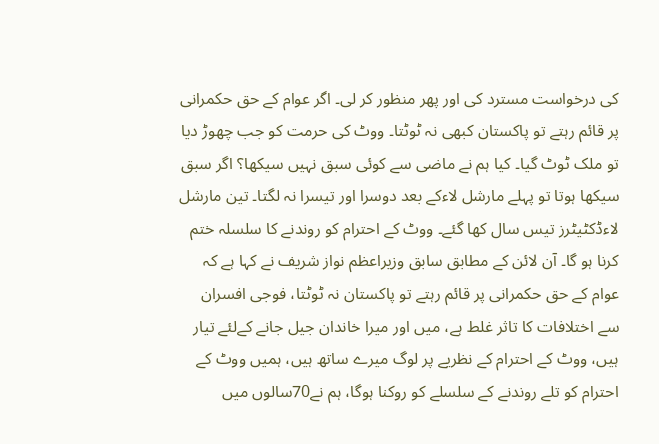کی درخواست مسترد کی اور پھر منظور کر لی۔ اگر عوام کے حق حکمرانی پر قائم رہتے تو پاکستان کبھی نہ ٹوٹتا۔ ووٹ کی حرمت کو جب چھوڑ دیا تو ملک ٹوٹ گیا۔ کیا ہم نے ماضی سے کوئی سبق نہیں سیکھا؟ اگر سبق سیکھا ہوتا تو پہلے مارشل لاءکے بعد دوسرا اور تیسرا نہ لگتا۔ تین مارشل لاءڈکٹیٹرز تیس سال کھا گئے۔ ووٹ کے احترام کو روندنے کا سلسلہ ختم کرنا ہو گا۔ آن لائن کے مطابق سابق وزیراعظم نواز شریف نے کہا ہے کہ عوام کے حق حکمرانی پر قائم رہتے تو پاکستان نہ ٹوٹتا، فوجی افسران سے اختلافات کا تاثر غلط ہے، میں اور میرا خاندان جیل جانے کےلئے تیار ہیں، ووٹ کے احترام کے نظریے پر لوگ میرے ساتھ ہیں، ہمیں ووٹ کے احترام کو تلے روندنے کے سلسلے کو روکنا ہوگا، ہم نے70سالوں میں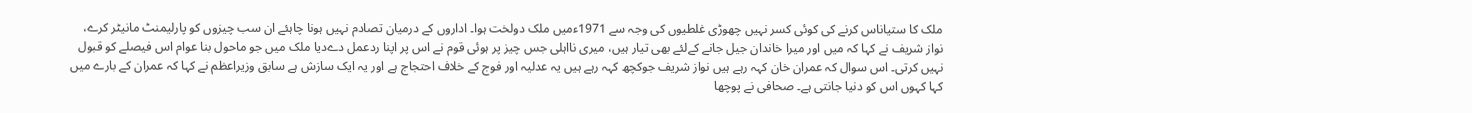ملک کا ستیاناس کرنے کی کوئی کسر نہیں چھوڑی غلطیوں کی وجہ سے 1971ءمیں ملک دولخت ہوا۔ اداروں کے درمیان تصادم نہیں ہونا چاہئے ان سب چیزوں کو پارلیمنٹ مانیٹر کرے، نواز شریف نے کہا کہ میں اور میرا خاندان جیل جانے کےلئے بھی تیار ہیں، میری نااہلی جس چیز پر ہوئی قوم نے اس پر اپنا ردعمل دےدیا ملک میں جو ماحول بنا عوام اس فیصلے کو قبول نہیں کرتی۔ اس سوال کہ عمران خان کہہ رہے ہیں نواز شریف جوکچھ کہہ رہے ہیں یہ عدلیہ اور فوج کے خلاف احتجاج ہے اور یہ ایک سازش ہے سابق وزیراعظم نے کہا کہ عمران کے بارے میں کہا کہوں اس کو دنیا جانتی ہے۔ صحافی نے پوچھا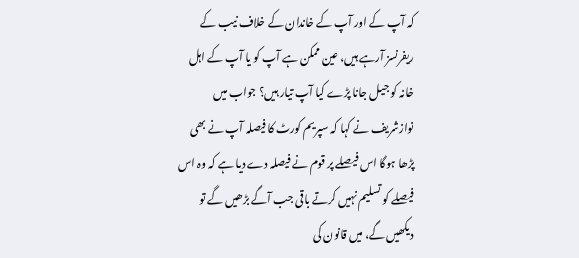کہ آپ کے اور آپ کے خاندان کے خلاف نیب کے ریفرنسز آرہے ہیں، عین ممکن ہے آپ کو یا آپ کے اہل خانہ کو جیل جانا پڑے کیا آپ تیار ہیں؟ جواب میں نوازشریف نے کہا کہ سپریم کورٹ کا فیصلہ آپ نے بھی پڑھا ہوگا اس فیصلے پر قوم نے فیصلہ دے دیا ہے کہ وہ اس فیصلے کو تسلیم نہیں کرتے باقی جب آگے بڑھیں گے تو دیکھیں گے، میں قانون کی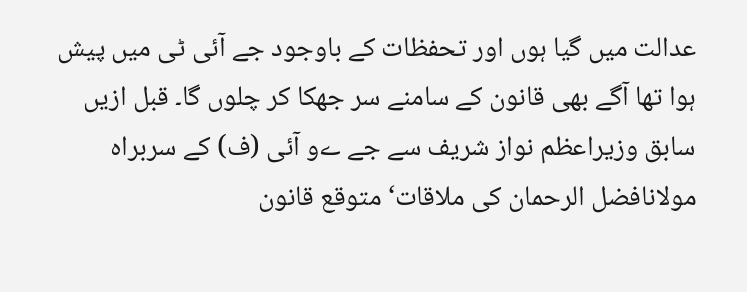عدالت میں گیا ہوں اور تحفظات کے باوجود جے آئی ٹی میں پیش ہوا تھا آگے بھی قانون کے سامنے سر جھکا کر چلوں گا۔ قبل ازیں سابق وزیراعظم نواز شریف سے جے ےو آئی (ف) کے سربراہ مولانافضل الرحمان کی ملاقات‘ متوقع قانون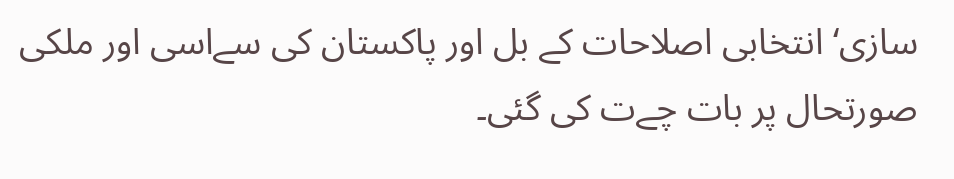سازی‘ انتخابی اصلاحات کے بل اور پاکستان کی سےاسی اور ملکی صورتحال پر بات چےت کی گئی۔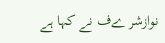نوازشر ےف نے کہا ہے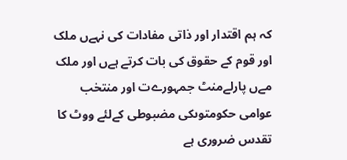کہ ہم اقتدار اور ذاتی مفادات کی نہےں ملک اور قوم کے حقوق کی بات کرتے ہےں اور ملک مےں پارلےمنٹ جمہورےت اور منتخب عوامی حکومتوںکی مضبوطی کےلئے ووٹ کا تقدس ضروری ہے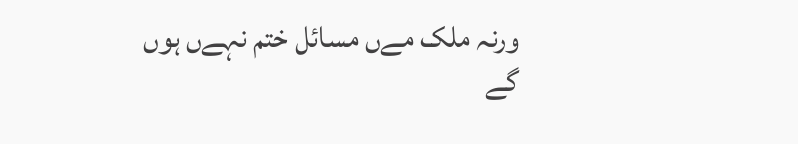ورنہ ملک مےں مسائل ختم نہےں ہوں گے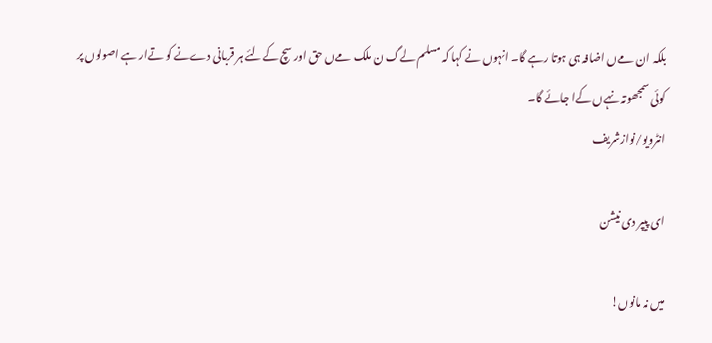بلکہ ان مےں اضافہ ہی ہوتا رہے گا۔ انہوں نے کہا کہ مسلم لےگ ن ملک مےں حق اور سچ کےلئے ہر قربانی دےنے کو تےار ہے اصولوں پر کوئی سمجھوتہ نہےں کےا جائے گا۔
انٹرویو/نوازشریف

ای پیپر دی نیشن

میں نہ مانوں!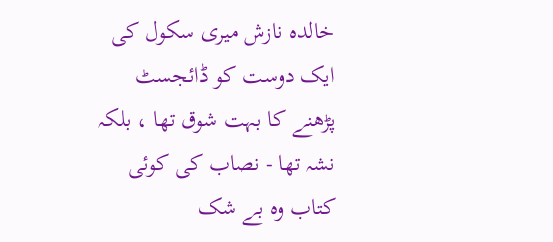خالدہ نازش میری سکول کی ایک دوست کو ڈائجسٹ پڑھنے کا بہت شوق تھا ، بلکہ نشہ تھا - نصاب کی کوئی کتاب وہ بے شک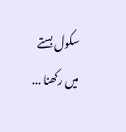سکول بستے میں رکھنا ...